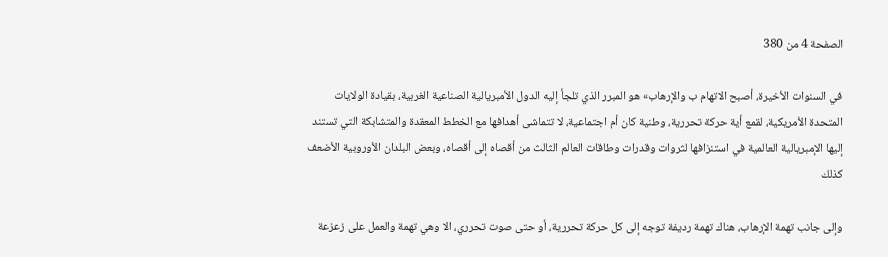الصفحة 4 من 380

في السنوات الأخيرة، أصبح الاتهام ب والإرهاب» هو المبرر الذي تلجأ إليه الدول الأمبريالية الصناعية الغربية، بقيادة الولايات المتحدة الأمريكية، لقمع أية حركة تحررية، وطنية كان أم اجتماعية، لا تتماشى أهدافها مع الخطط المعقدة والمتشابكة التي تستند إليها الإمبريالية العالمية في استنزافها لثروات وقدرات وطاقات العالم الثالث من أقصاه إلى أقصاه، وبعض البلدان الأوروبية الأضعف كذلك

وإلى جانب تهمة الإرهاب، هناك تهمة رديفة توجه إلى كل حركة تحررية، أو حتى صوت تحرري، الا وهي تهمة والعمل على زعزعة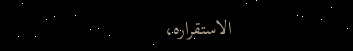الاستقراره،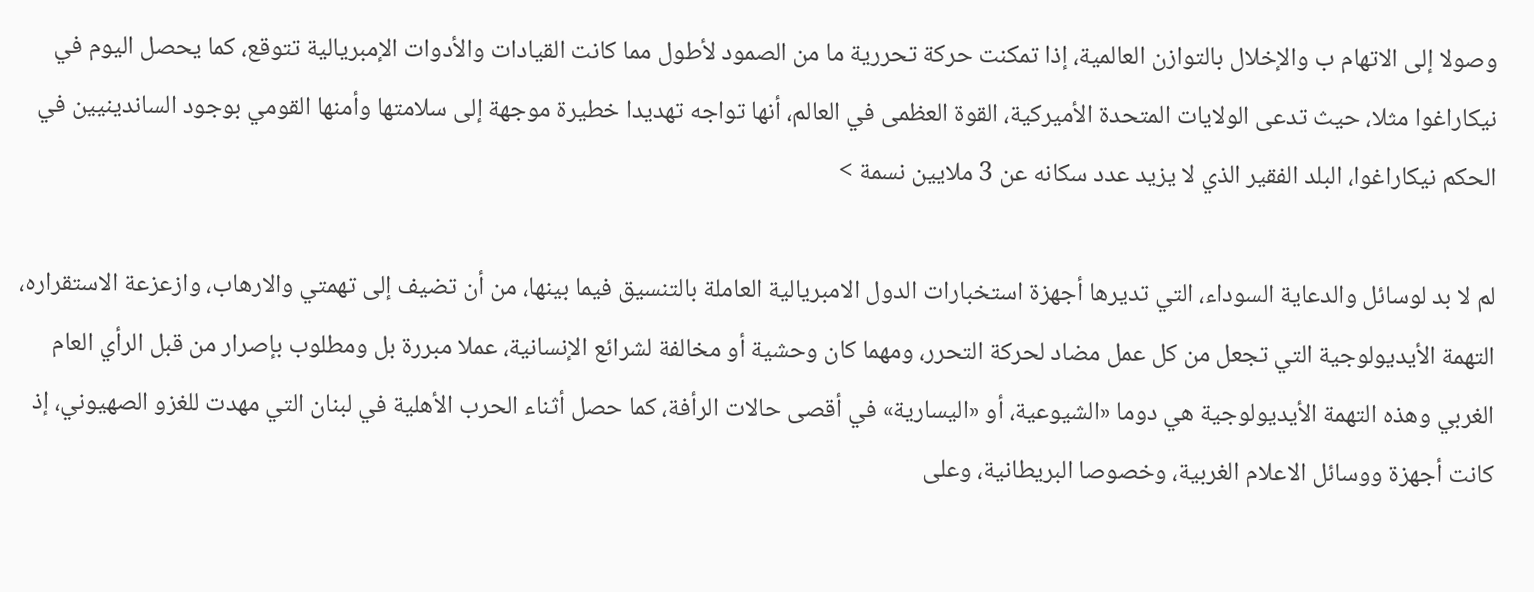وصولا إلى الاتهام ب والإخلال بالتوازن العالمية، إذا تمكنت حركة تحررية ما من الصمود لأطول مما كانت القيادات والأدوات الإمبريالية تتوقع، كما يحصل اليوم في نيكاراغوا مثلا، حيث تدعى الولايات المتحدة الأميركية، القوة العظمى في العالم، أنها تواجه تهديدا خطيرة موجهة إلى سلامتها وأمنها القومي بوجود الساندينيين في الحكم نيكاراغوا، البلد الفقير الذي لا يزيد عدد سكانه عن 3 ملايين نسمة >

لم لا بد لوسائل والدعاية السوداء، التي تديرها أجهزة استخبارات الدول الامبريالية العاملة بالتنسيق فيما بينها، من أن تضيف إلى تهمتي والارهاب، وازعزعة الاستقراره، التهمة الأيديولوجية التي تجعل من كل عمل مضاد لحركة التحرر، ومهما كان وحشية أو مخالفة لشرائع الإنسانية، عملا مبررة بل ومطلوب بإصرار من قبل الرأي العام الغربي وهذه التهمة الأيديولوجية هي دوما «الشيوعية، أو «اليسارية» في أقصى حالات الرأفة، كما حصل أثناء الحرب الأهلية في لبنان التي مهدت للغزو الصهيوني، إذ كانت أجهزة ووسائل الاعلام الغربية، وخصوصا البريطانية، وعلى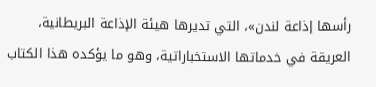رأسها إذاعة لندن»، التي تديرها هيئة الإذاعة البريطانية، العريقة في خدماتها الاستخباراتية، وهو ما يؤكده هذا الكتاب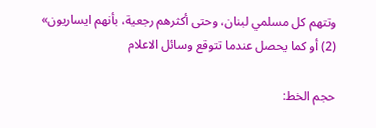وتتهم كل مسلمي لبنان، وحتى أكثرهم رجعية، بأنهم ايساريون» (2) أو كما يحصل عندما تتوقع وسائل الاعلام

حجم الخط: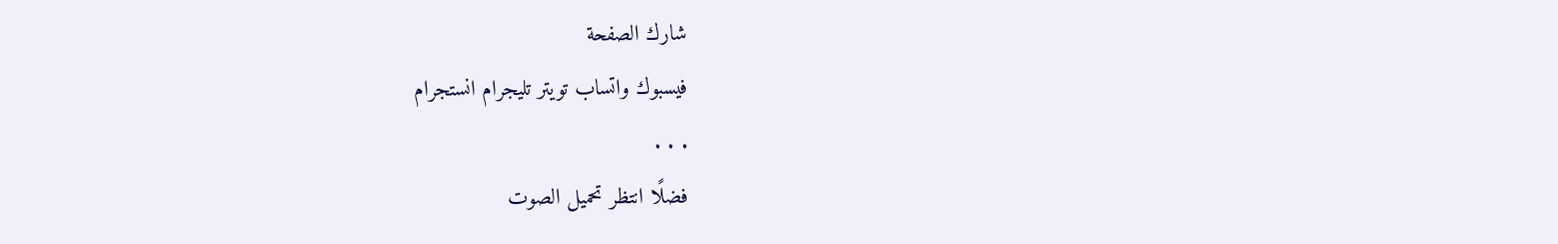شارك الصفحة
فيسبوك واتساب تويتر تليجرام انستجرام
. . .
فضلًا انتظر تحميل الصوت